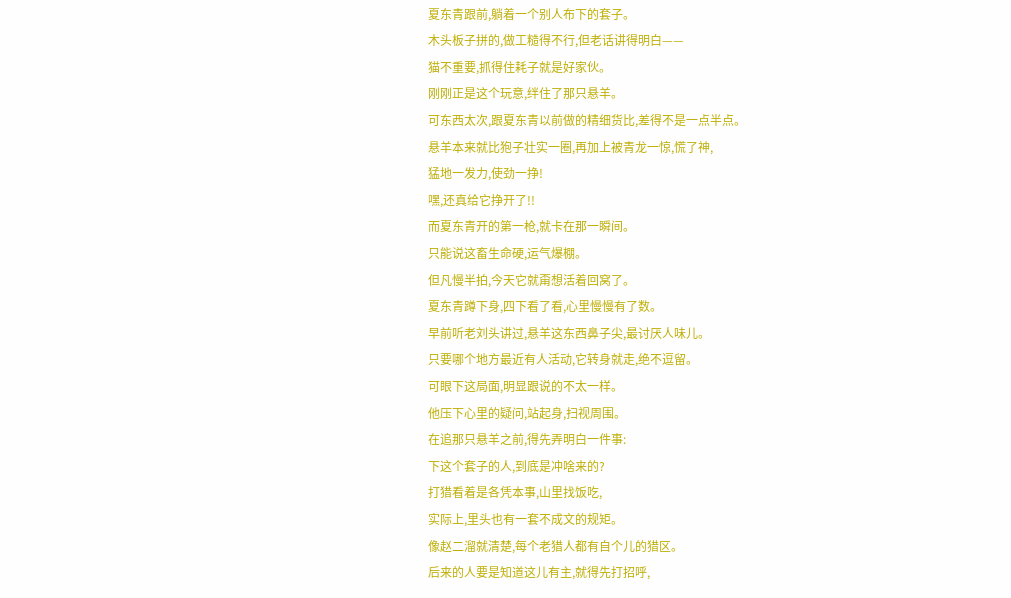夏东青跟前,躺着一个别人布下的套子。
木头板子拼的,做工糙得不行,但老话讲得明白——
猫不重要,抓得住耗子就是好家伙。
刚刚正是这个玩意,绊住了那只悬羊。
可东西太次,跟夏东青以前做的精细货比,差得不是一点半点。
悬羊本来就比狍子壮实一圈,再加上被青龙一惊,慌了神,
猛地一发力,使劲一挣!
嘿,还真给它挣开了!!
而夏东青开的第一枪,就卡在那一瞬间。
只能说这畜生命硬,运气爆棚。
但凡慢半拍,今天它就甭想活着回窝了。
夏东青蹲下身,四下看了看,心里慢慢有了数。
早前听老刘头讲过,悬羊这东西鼻子尖,最讨厌人味儿。
只要哪个地方最近有人活动,它转身就走,绝不逗留。
可眼下这局面,明显跟说的不太一样。
他压下心里的疑问,站起身,扫视周围。
在追那只悬羊之前,得先弄明白一件事:
下这个套子的人,到底是冲啥来的?
打猎看着是各凭本事,山里找饭吃,
实际上,里头也有一套不成文的规矩。
像赵二溜就清楚,每个老猎人都有自个儿的猎区。
后来的人要是知道这儿有主,就得先打招呼,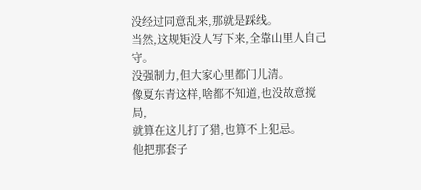没经过同意乱来,那就是踩线。
当然,这规矩没人写下来,全靠山里人自己守。
没强制力,但大家心里都门儿清。
像夏东青这样,啥都不知道,也没故意搅局,
就算在这儿打了猎,也算不上犯忌。
他把那套子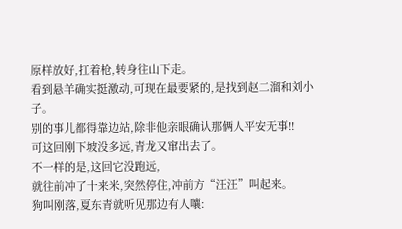原样放好,扛着枪,转身往山下走。
看到悬羊确实挺激动,可现在最要紧的,是找到赵二溜和刘小子。
别的事儿都得靠边站,除非他亲眼确认那俩人平安无事!!
可这回刚下坡没多远,青龙又窜出去了。
不一样的是,这回它没跑远,
就往前冲了十来米,突然停住,冲前方“汪汪”叫起来。
狗叫刚落,夏东青就听见那边有人嚷: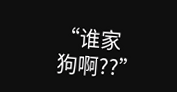“谁家狗啊??”